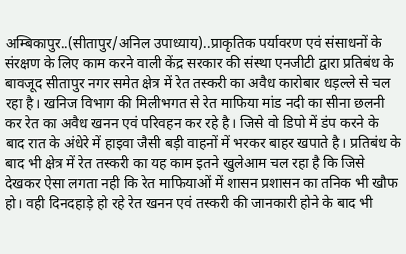अम्बिकापुर..(सीतापुर/अनिल उपाध्याय)..प्राकृतिक पर्यावरण एवं संसाधनों के संरक्षण के लिए काम करने वाली केंद्र सरकार की संस्था एनजीटी द्वारा प्रतिबंध के बावजूद सीतापुर नगर समेत क्षेत्र में रेत तस्करी का अवैध कारोबार धड़ल्ले से चल रहा है। खनिज विभाग की मिलीभगत से रेत माफिया मांड नदी का सीना छलनी कर रेत का अवैध खनन एवं परिवहन कर रहे है। जिसे वो डिपो में डंप करने के बाद रात के अंधेरे में हाइवा जैसी बड़ी वाहनों में भरकर बाहर खपाते है। प्रतिबंध के बाद भी क्षेत्र में रेत तस्करी का यह काम इतने खुलेआम चल रहा है कि जिसे देखकर ऐसा लगता नही कि रेत माफियाओं में शासन प्रशासन का तनिक भी खौफ हो। वही दिनदहाड़े हो रहे रेत खनन एवं तस्करी की जानकारी होने के बाद भी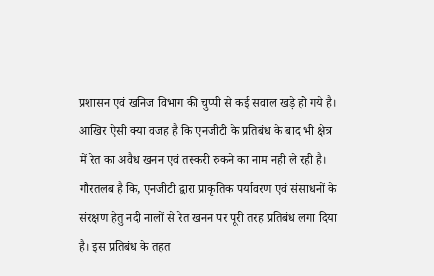प्रशासन एवं खनिज विभाग की चुप्पी से कई सवाल खड़े हो गये है। आखिर ऐसी क्या वजह है कि एनजीटी के प्रतिबंध के बाद भी क्षेत्र में रेत का अवैध खनन एवं तस्करी रुकने का नाम नही ले रही है।
गौरतलब है कि, एनजीटी द्वारा प्राकृतिक पर्यावरण एवं संसाधनों के संरक्षण हेतु नदी नालों से रेत खनन पर पूरी तरह प्रतिबंध लगा दिया है। इस प्रतिबंध के तहत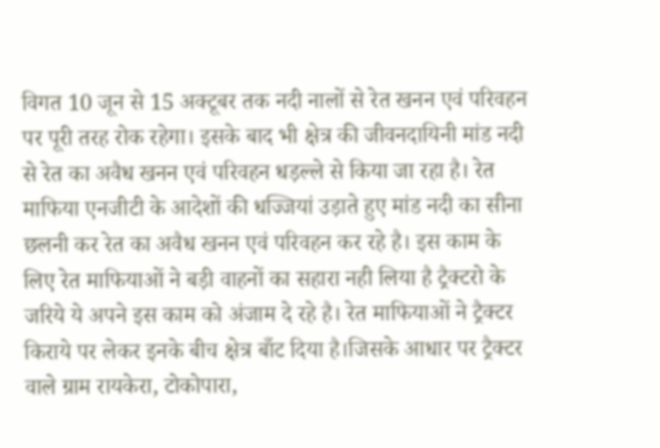विगत 10 जून से 15 अक्टूबर तक नदी नालों से रेत खनन एवं परिवहन पर पूरी तरह रोक रहेगा। इसके बाद भी क्षेत्र की जीवनदायिनी मांड नदी से रेत का अवैध खनन एवं परिवहन धड़ल्ले से किया जा रहा है। रेत माफिया एनजीटी के आदेशों की धज्जियां उड़ाते हुए मांड नदी का सीना छलनी कर रेत का अवैध खनन एवं परिवहन कर रहे है। इस काम के लिए रेत माफियाओं ने बड़ी वाहनों का सहारा नही लिया है ट्रैक्टरो के जरिये ये अपने इस काम को अंजाम दे रहे है। रेत माफियाओं ने ट्रैक्टर किराये पर लेकर इनके बीच क्षेत्र बाँट दिया है।जिसके आधार पर ट्रैक्टर वाले ग्राम रायकेरा, टोकोपारा,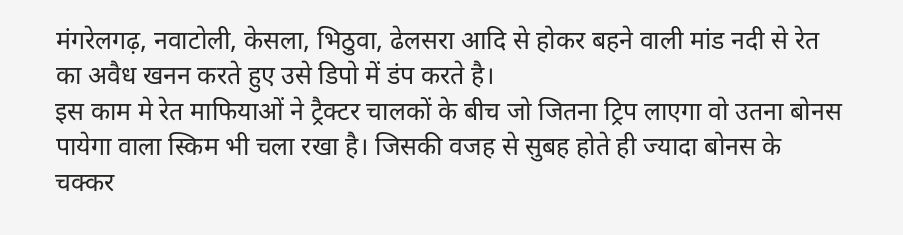मंगरेलगढ़, नवाटोली, केसला, भिठुवा, ढेलसरा आदि से होकर बहने वाली मांड नदी से रेत का अवैध खनन करते हुए उसे डिपो में डंप करते है।
इस काम मे रेत माफियाओं ने ट्रैक्टर चालकों के बीच जो जितना ट्रिप लाएगा वो उतना बोनस पायेगा वाला स्किम भी चला रखा है। जिसकी वजह से सुबह होते ही ज्यादा बोनस के चक्कर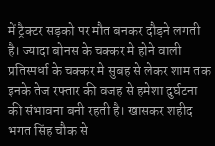में ट्रैक्टर सड़को पर मौत बनकर दौड़ने लगती है। ज्यादा बोनस के चक्कर मे होने वाली प्रतिस्पर्धा के चक्कर मे सुबह से लेकर शाम तक इनके तेज रफ्तार की वजह से हमेशा दुर्घटना की संभावना बनी रहती है। खासकर शहीद भगत सिंह चौक से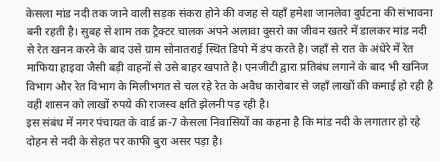केसला मांड नदी तक जाने वाली सड़क संकरा होने की वजह से यहाँ हमेशा जानलेवा दुर्घटना की संभावना बनी रहती है। सुबह से शाम तक ट्रैक्टर चालक अपने अलावा दुसरो का जीवन खतरे में डालकर मांड नदी से रेत खनन करने के बाद उसे ग्राम सोनातराई स्थित डिपो में डंप करते है। जहाँ से रात के अंधेरे में रेत माफिया हाइवा जैसी बड़ी वाहनों से उसे बाहर खपाते है। एनजीटी द्वारा प्रतिबंध लगाने के बाद भी खनिज विभाग और रेत विभाग के मिलीभगत से चल रहे रेत के अवैध कारोबार से जहाँ लाखों की कमाई हो रही है वही शासन को लाखों रुपये की राजस्व क्षति झेलनी पड़ रही है।
इस संबंध में नगर पंचायत के वार्ड क्र-7 केसला निवासियों का कहना है कि मांड नदी के लगातार हो रहे दोहन से नदी के सेहत पर काफी बुरा असर पड़ा है।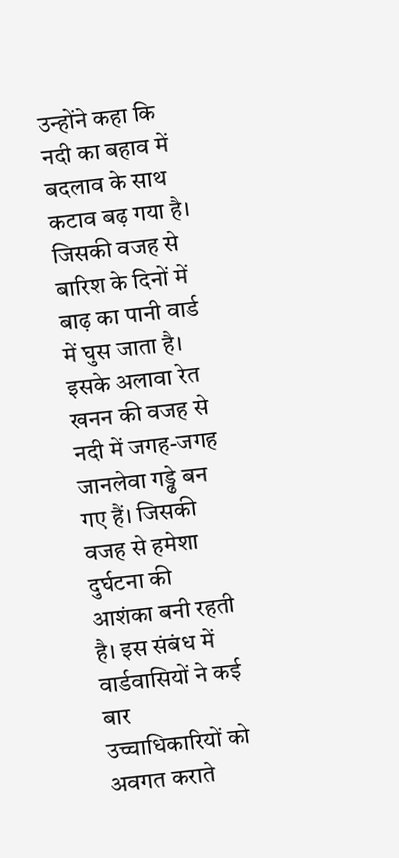उन्होंने कहा कि नदी का बहाव में बदलाव के साथ कटाव बढ़ गया है। जिसकी वजह से बारिश के दिनों में बाढ़ का पानी वार्ड में घुस जाता है। इसके अलावा रेत खनन की वजह से नदी में जगह-जगह जानलेवा गड्ढे बन गए हैं। जिसकी वजह से हमेशा दुर्घटना की आशंका बनी रहती है। इस संबंध में वार्डवासियों ने कई बार उच्चाधिकारियों को अवगत कराते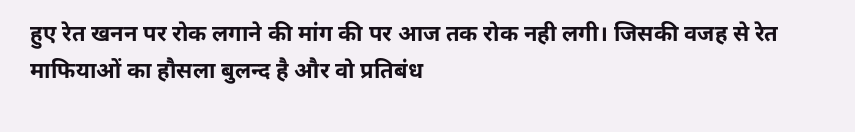हुए रेत खनन पर रोक लगाने की मांग की पर आज तक रोक नही लगी। जिसकी वजह से रेत माफियाओं का हौसला बुलन्द है और वो प्रतिबंध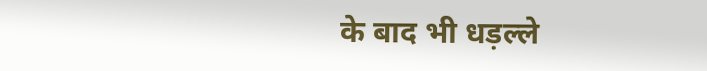के बाद भी धड़ल्ले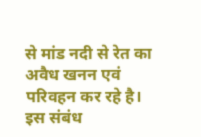से मांड नदी से रेत का अवैध खनन एवं परिवहन कर रहे है।
इस संबंध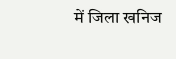में जिला खनिज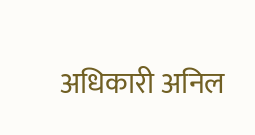अधिकारी अनिल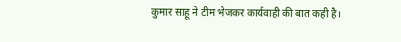कुमार साहू ने टीम भेजकर कार्यवाही की बात कही है।